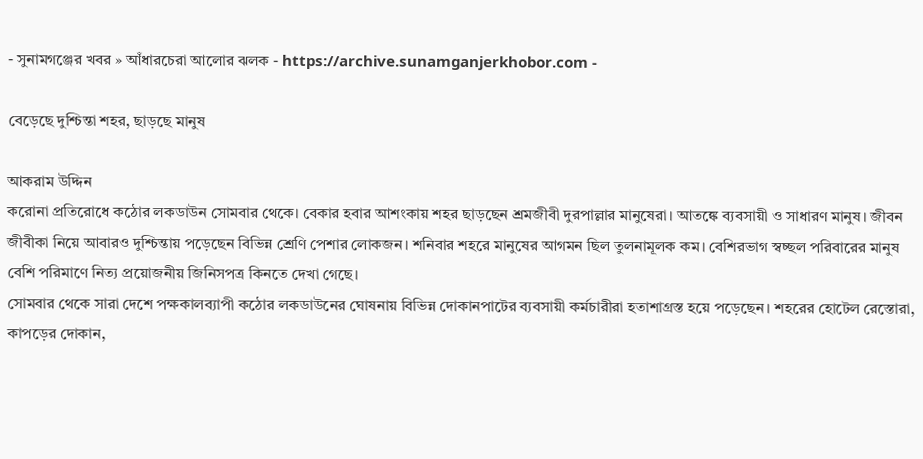- সুনামগঞ্জের খবর » আঁধারচেরা আলোর ঝলক - https://archive.sunamganjerkhobor.com -

বেড়েছে দুশ্চিন্তা শহর, ছাড়ছে মানুষ

আকরাম উদ্দিন
করোনা প্রতিরোধে কঠোর লকডাউন সোমবার থেকে। বেকার হবার আশংকায় শহর ছাড়ছেন শ্রমজীবী দুরপাল্লার মানুষেরা। আতঙ্কে ব্যবসায়ী ও সাধারণ মানুষ। জীবন জীবীকা নিয়ে আবারও দুশ্চিন্তায় পড়েছেন বিভিন্ন শ্রেণি পেশার লোকজন। শনিবার শহরে মানুষের আগমন ছিল তুলনামূলক কম। বেশিরভাগ স্বচ্ছল পরিবারের মানুষ বেশি পরিমাণে নিত্য প্রয়োজনীয় জিনিসপত্র কিনতে দেখা গেছে।
সোমবার থেকে সারা দেশে পক্ষকালব্যাপী কঠোর লকডাউনের ঘোষনায় বিভিন্ন দোকানপাটের ব্যবসায়ী কর্মচারীরা হতাশাগ্রস্ত হয়ে পড়েছেন। শহরের হোটেল রেস্তোরা, কাপড়ের দোকান,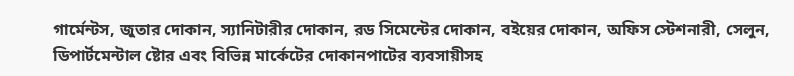গার্মেন্টস, জুতার দোকান, স্যানিটারীর দোকান, রড সিমেন্টের দোকান, বইয়ের দোকান, অফিস স্টেশনারী, সেলুন, ডিপার্টমেন্টাল ষ্টোর এবং বিভিন্ন মার্কেটের দোকানপাটের ব্যবসায়ীসহ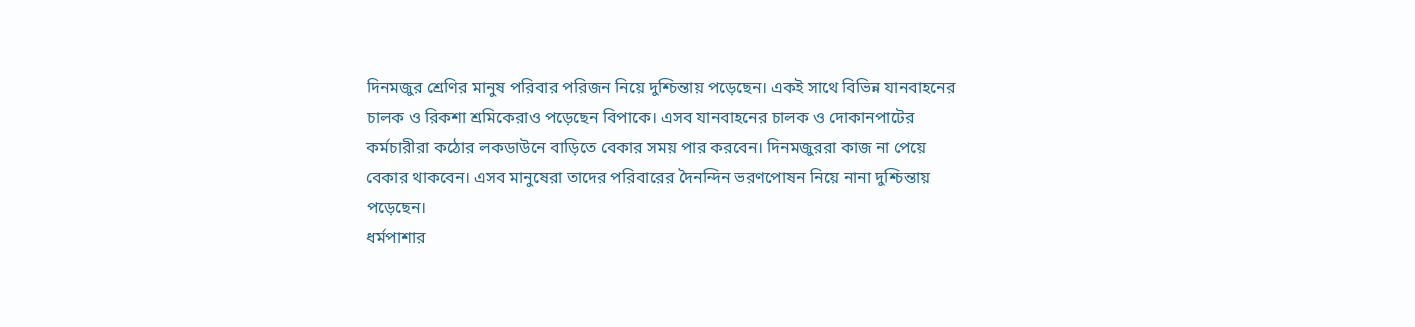দিনমজুর শ্রেণির মানুষ পরিবার পরিজন নিয়ে দুশ্চিন্তায় পড়েছেন। একই সাথে বিভিন্ন যানবাহনের চালক ও রিকশা শ্রমিকেরাও পড়েছেন বিপাকে। এসব যানবাহনের চালক ও দোকানপাটের কর্মচারীরা কঠোর লকডাউনে বাড়িতে বেকার সময় পার করবেন। দিনমজুররা কাজ না পেয়ে বেকার থাকবেন। এসব মানুষেরা তাদের পরিবারের দৈনন্দিন ভরণপোষন নিয়ে নানা দুশ্চিন্তায় পড়েছেন।
ধর্মপাশার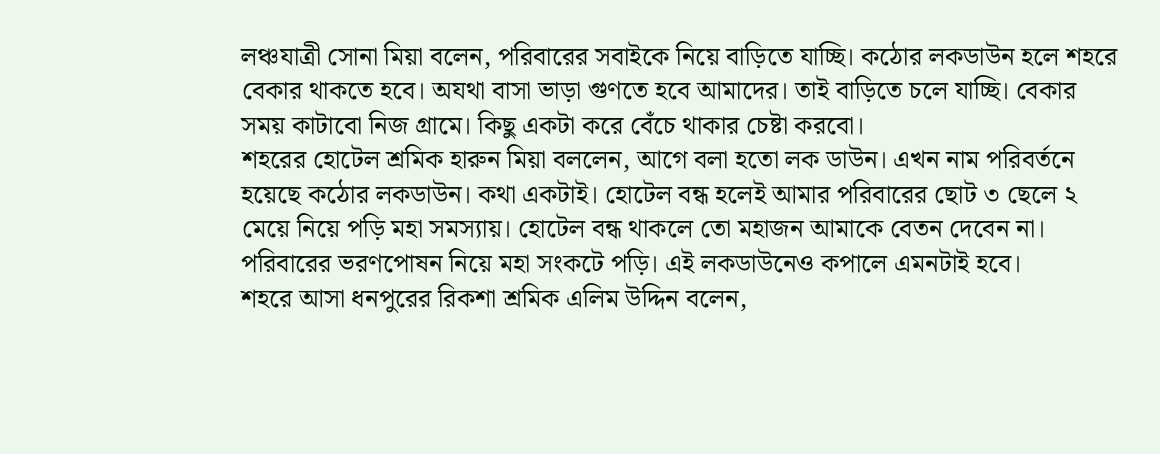লঞ্চযাত্রী সোনা মিয়া বলেন, পরিবারের সবাইকে নিয়ে বাড়িতে যাচ্ছি। কঠোর লকডাউন হলে শহরে বেকার থাকতে হবে। অযথা বাসা ভাড়া গুণতে হবে আমাদের। তাই বাড়িতে চলে যাচ্ছি। বেকার সময় কাটাবো নিজ গ্রামে। কিছু একটা করে বেঁচে থাকার চেষ্টা করবো।
শহরের হোটেল শ্রমিক হারুন মিয়া বললেন, আগে বলা হতো লক ডাউন। এখন নাম পরিবর্তনে হয়েছে কঠোর লকডাউন। কথা একটাই। হোটেল বন্ধ হলেই আমার পরিবারের ছোট ৩ ছেলে ২ মেয়ে নিয়ে পড়ি মহা সমস্যায়। হোটেল বন্ধ থাকলে তো মহাজন আমাকে বেতন দেবেন না। পরিবারের ভরণপোষন নিয়ে মহা সংকটে পড়ি। এই লকডাউনেও কপালে এমনটাই হবে।
শহরে আসা ধনপুরের রিকশা শ্রমিক এলিম উদ্দিন বলেন,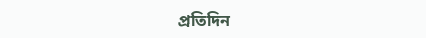প্রতিদিন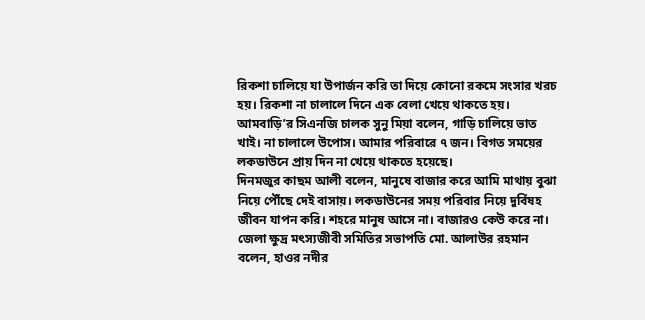রিকশা চালিয়ে যা উপার্জন করি তা দিয়ে কোনো রকমে সংসার খরচ হয়। রিকশা না চালালে দিনে এক বেলা খেয়ে থাকতে হয়।
আমবাড়ি’র সিএনজি চালক সুনু মিয়া বলেন, গাড়ি চালিয়ে ভাত খাই। না চালালে উপোস। আমার পরিবারে ৭ জন। বিগত সময়ের লকডাউনে প্রায় দিন না খেয়ে থাকতে হয়েছে।
দিনমজুর কাছম আলী বলেন, মানুষে বাজার করে আমি মাথায় বুঝা নিয়ে পৌঁছে দেই বাসায়। লকডাউনের সময় পরিবার নিয়ে দুর্বিষহ জীবন যাপন করি। শহরে মানুষ আসে না। বাজারও কেউ করে না।
জেলা ক্ষুদ্র মৎস্যজীবী সমিতির সভাপতি মো. আলাউর রহমান বলেন, হাওর নদীর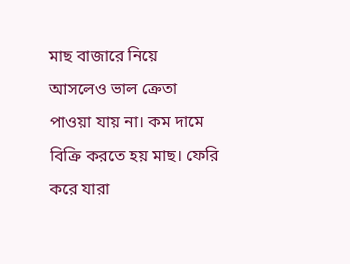মাছ বাজারে নিয়ে আসলেও ভাল ক্রেতা পাওয়া যায় না। কম দামে বিক্রি করতে হয় মাছ। ফেরি করে যারা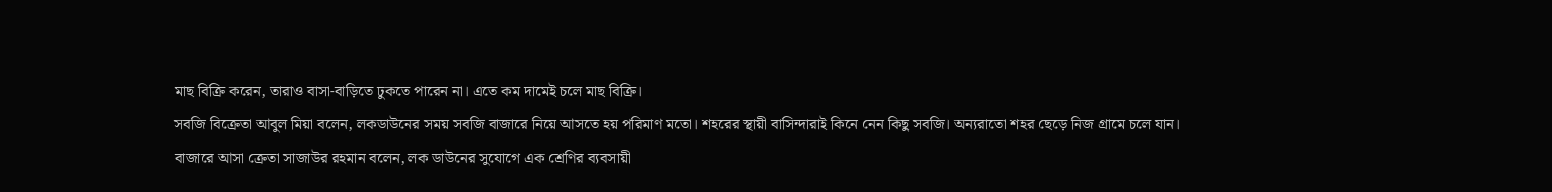মাছ বিক্রি করেন, তারাও বাসা-বাড়িতে ঢুকতে পারেন না। এতে কম দামেই চলে মাছ বিক্রি।
সবজি বিক্রেতা আবুল মিয়া বলেন, লকডাউনের সময় সবজি বাজারে নিয়ে আসতে হয় পরিমাণ মতো। শহরের স্থায়ী বাসিন্দারাই কিনে নেন কিছু সবজি। অন্যরাতো শহর ছেড়ে নিজ গ্রামে চলে যান।
বাজারে আসা ক্রেতা সাজাউর রহমান বলেন, লক ডাউনের সুযোগে এক শ্রেণির ব্যবসায়ী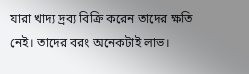যারা খাদ্য দ্রব্য বিক্রি করেন তাদের ক্ষতি নেই। তাদের বরং অনেকটাই লাভ।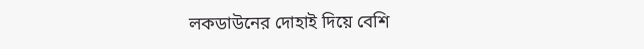লকডাউনের দোহাই দিয়ে বেশি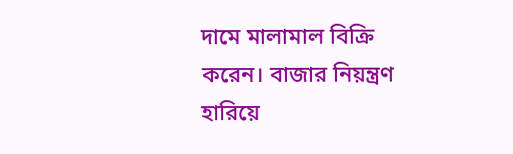দামে মালামাল বিক্রি করেন। বাজার নিয়ন্ত্রণ হারিয়ে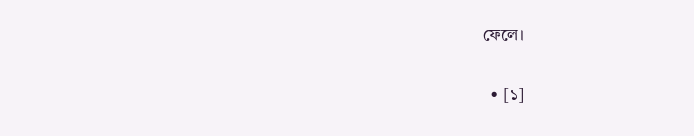ফেলে।

  • [১]